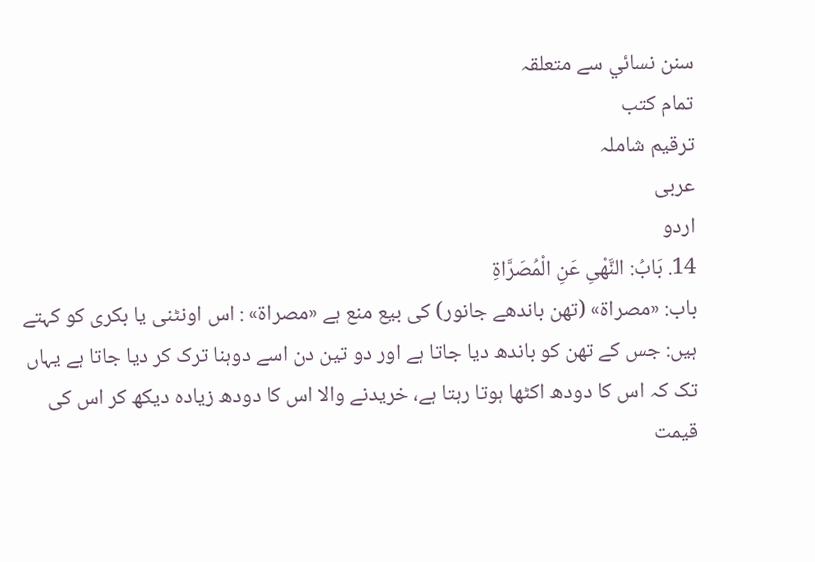سنن نسائي سے متعلقہ
تمام کتب
ترقیم شاملہ
عربی
اردو
14. بَابُ: النَّهْىِ عَنِ الْمُصَرَّاةِ
باب: «مصراۃ» (تھن باندھے جانور) کی بیع منع ہے «مصراۃ» : اس اونٹنی یا بکری کو کہتے ہیں: جس کے تھن کو باندھ دیا جاتا ہے اور دو تین دن اسے دوہنا ترک کر دیا جاتا ہے یہاں تک کہ اس کا دودھ اکٹھا ہوتا رہتا ہے، خریدنے والا اس کا دودھ زیادہ دیکھ کر اس کی قیمت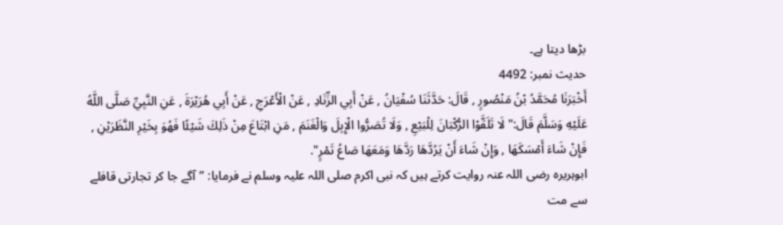بڑھا دیتا ہے۔
حدیث نمبر: 4492
أَخْبَرَنَا مُحَمَّدُ بْنُ مَنْصُورٍ , قَالَ: حَدَّثَنَا سُفْيَانُ , عَنْ أَبِي الزِّنَادِ , عَنْ الْأَعْرَجِ , عَنْ أَبِي هُرَيْرَةَ , عَنِ النَّبِيِّ صَلَّى اللَّهُ عَلَيْهِ وَسَلَّمَ قَالَ:" لَا تَلَقَّوْا الرُّكْبَانَ لِلْبَيْعِ , وَلَا تُصَرُّوا الْإِبِلَ وَالْغَنَمَ , مَنِ ابْتَاعَ مِنْ ذَلِكَ شَيْئًا فَهُوَ بِخَيْرِ النَّظَرَيْنِ , فَإِنْ شَاءَ أَمْسَكَهَا , وَإِنْ شَاءَ أَنْ يَرُدَّهَا رَدَّهَا وَمَعَهَا صَاعُ تَمْرٍ".
ابوہریرہ رضی اللہ عنہ روایت کرتے ہیں کہ نبی اکرم صلی اللہ علیہ وسلم نے فرمایا: ”آگے جا کر تجارتی قافلے سے مت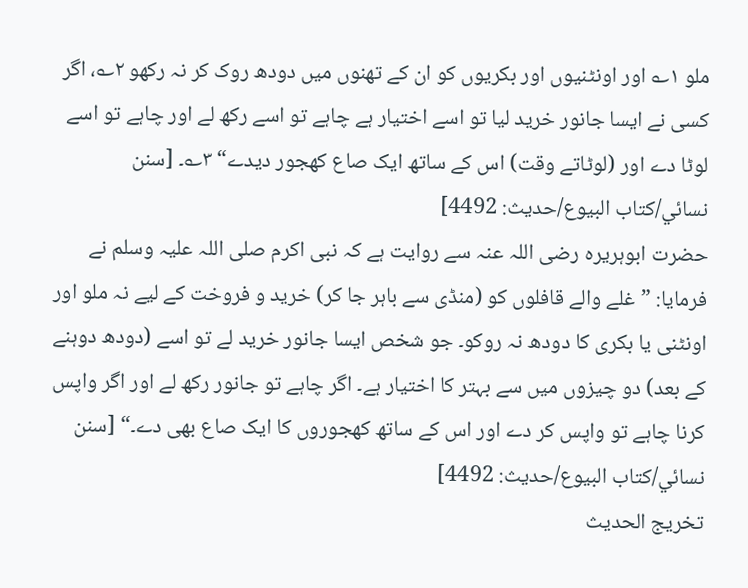ملو ۱؎ اور اونٹنیوں اور بکریوں کو ان کے تھنوں میں دودھ روک کر نہ رکھو ۲؎، اگر کسی نے ایسا جانور خرید لیا تو اسے اختیار ہے چاہے تو اسے رکھ لے اور چاہے تو اسے لوٹا دے اور (لوٹاتے وقت) اس کے ساتھ ایک صاع کھجور دیدے“ ۳؎۔ [سنن نسائي/كتاب البيوع/حدیث: 4492]
حضرت ابوہریرہ رضی اللہ عنہ سے روایت ہے کہ نبی اکرم صلی اللہ علیہ وسلم نے فرمایا: ”غلے والے قافلوں کو (منڈی سے باہر جا کر) خرید و فروخت کے لیے نہ ملو اور اونٹنی یا بکری کا دودھ نہ روکو۔ جو شخص ایسا جانور خرید لے تو اسے (دودھ دوہنے کے بعد) دو چیزوں میں سے بہتر کا اختیار ہے۔ اگر چاہے تو جانور رکھ لے اور اگر واپس کرنا چاہے تو واپس کر دے اور اس کے ساتھ کھجوروں کا ایک صاع بھی دے۔“ [سنن نسائي/كتاب البيوع/حدیث: 4492]
تخریج الحدیث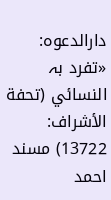دارالدعوہ: «تفرد بہ النسائي (تحفة الأشراف: 13722) مسند احمد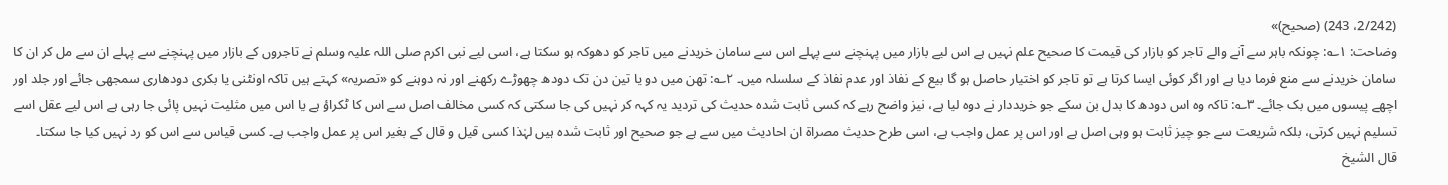(2/242، 243) (صحیح)»
وضاحت: ۱؎: چونکہ باہر سے آنے والے تاجر کو بازار کی قیمت کا صحیح علم نہیں ہے اس لیے بازار میں پہنچنے سے پہلے اس سے سامان خریدنے میں تاجر کو دھوکہ ہو سکتا ہے، اسی لیے نبی اکرم صلی اللہ علیہ وسلم نے تاجروں کے بازار میں پہنچنے سے پہلے ان سے مل کر ان کا سامان خریدنے سے منع فرما دیا ہے اور اگر کوئی ایسا کرتا ہے تو تاجر کو اختیار حاصل ہو گا بیع کے نفاذ اور عدم نفاذ کے سلسلہ میں۔ ۲؎: تھن میں دو یا تین دن تک دودھ چھوڑے رکھنے اور نہ دوہنے کو «تصریہ» کہتے ہیں تاکہ اونٹنی یا بکری دودھاری سمجھی جائے اور جلد اور اچھے پیسوں میں بک جائے۔ ۳؎: تاکہ وہ اس دودھ کا بدل بن سکے جو خریددار نے دوہ لیا ہے، نیز واضح رہے کہ کسی ثابت شدہ حدیث کی تردید یہ کہہ کر نہیں کی جا سکتی کہ کسی مخالف اصل سے اس کا ٹکراؤ ہے یا اس میں مثلیت نہیں پائی جا رہی ہے اس لیے عقل اسے تسلیم نہیں کرتی، بلکہ شریعت سے جو چیز ثابت ہو وہی اصل ہے اور اس پر عمل واجب ہے، اسی طرح حدیث مصراۃ ان احادیث میں سے ہے جو صحیح اور ثابت شدہ ہیں لہٰذا کسی قیل و قال کے بغیر اس پر عمل واجب ہے۔ کسی قیاس سے اس کو رد نہیں کیا جا سکتا۔
قال الشيخ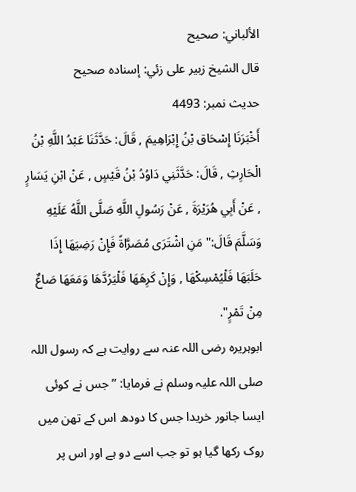الألباني: صحيح
قال الشيخ زبير على زئي: إسناده صحيح
حدیث نمبر: 4493
أَخْبَرَنَا إِسْحَاق بْنُ إِبْرَاهِيمَ , قَالَ: حَدَّثَنَا عَبْدُ اللَّهِ بْنُ الْحَارِثِ , قَالَ: حَدَّثَنِي دَاوُدُ بْنُ قَيْسٍ , عَنْ ابْنِ يَسَارٍ , عَنْ أَبِي هُرَيْرَةَ , عَنْ رَسُولِ اللَّهِ صَلَّى اللَّهُ عَلَيْهِ وَسَلَّمَ قَالَ:" مَنِ اشْتَرَى مُصَرَّاةً فَإِنْ رَضِيَهَا إِذَا حَلَبَهَا فَلْيُمْسِكْهَا , وَإِنْ كَرِهَهَا فَلْيَرُدَّهَا وَمَعَهَا صَاعٌ مِنْ تَمْرٍ".
ابوہریرہ رضی اللہ عنہ سے روایت ہے کہ رسول اللہ صلی اللہ علیہ وسلم نے فرمایا: ”جس نے کوئی ایسا جانور خریدا جس کا دودھ اس کے تھن میں روک رکھا گیا ہو تو جب اسے دو ہے اور اس پر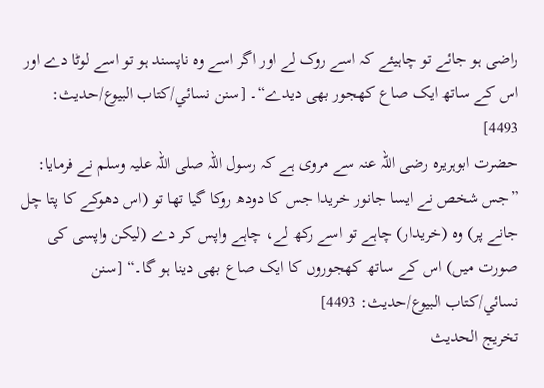راضی ہو جائے تو چاہیئے کہ اسے روک لے اور اگر اسے وہ ناپسند ہو تو اسے لوٹا دے اور اس کے ساتھ ایک صاع کھجور بھی دیدے“۔ [سنن نسائي/كتاب البيوع/حدیث: 4493]
حضرت ابوہریرہ رضی اللہ عنہ سے مروی ہے کہ رسول اللہ صلی اللہ علیہ وسلم نے فرمایا: ”جس شخص نے ایسا جانور خریدا جس کا دودھ روکا گیا تھا تو (اس دھوکے کا پتا چل جانے پر) وہ (خریدار) چاہے تو اسے رکھ لے، چاہے واپس کر دے (لیکن واپسی کی صورت میں) اس کے ساتھ کھجوروں کا ایک صاع بھی دینا ہو گا۔“ [سنن نسائي/كتاب البيوع/حدیث: 4493]
تخریج الحدیث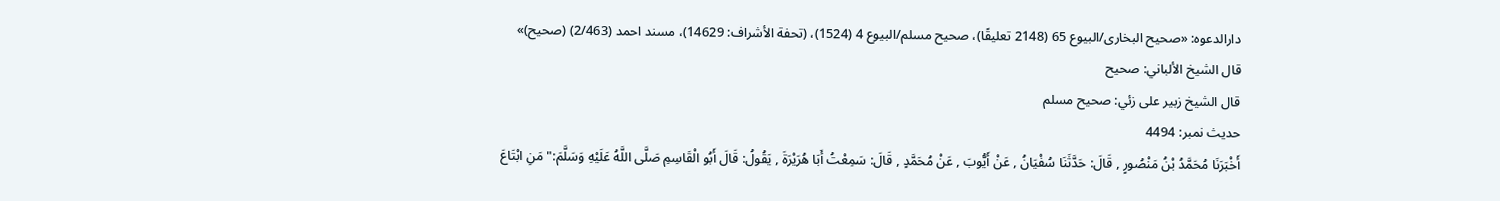دارالدعوہ: «صحیح البخاری/البیوع 65 (2148 تعلیقًا)، صحیح مسلم/البیوع 4 (1524)، (تحفة الأشراف: 14629)، مسند احمد (2/463) (صحیح)»
قال الشيخ الألباني: صحيح
قال الشيخ زبير على زئي: صحيح مسلم
حدیث نمبر: 4494
أَخْبَرَنَا مُحَمَّدُ بْنُ مَنْصُورٍ , قَالَ: حَدَّثَنَا سُفْيَانُ , عَنْ أَيُّوبَ , عَنْ مُحَمَّدٍ , قَالَ: سَمِعْتُ أَبَا هُرَيْرَةَ , يَقُولُ: قَالَ أَبُو الْقَاسِمِ صَلَّى اللَّهُ عَلَيْهِ وَسَلَّمَ:" مَنِ ابْتَاعَ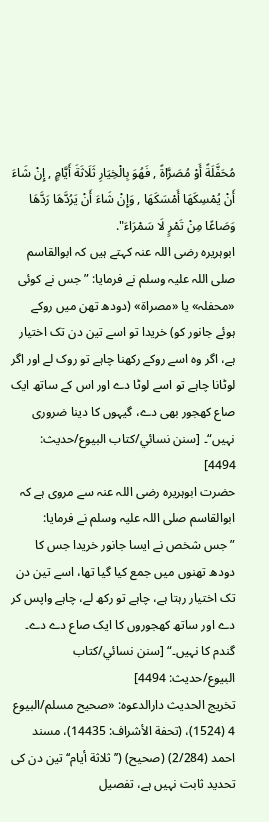مُحَفَّلَةً أَوْ مُصَرَّاةً , فَهُوَ بِالْخِيَارِ ثَلَاثَةَ أَيَّامٍ , إِنْ شَاءَ أَنْ يُمْسِكَهَا أَمْسَكَهَا , وَإِنْ شَاءَ أَنْ يَرُدَّهَا رَدَّهَا وَصَاعًا مِنْ تَمْرٍ لَا سَمْرَاءَ".
ابوہریرہ رضی اللہ عنہ کہتے ہیں کہ ابوالقاسم صلی اللہ علیہ وسلم نے فرمایا: ”جس نے کوئی «محفلہ» یا «مصراۃ» (دودھ تھن میں روکے ہوئے جانور کو) خریدا تو اسے تین دن تک اختیار ہے، اگر وہ اسے روکے رکھنا چاہے تو روک لے اور اگر لوٹانا چاہے تو اسے لوٹا دے اور اس کے ساتھ ایک صاع کھجور بھی دے، گیہوں کا دینا ضروری نہیں“۔ [سنن نسائي/كتاب البيوع/حدیث: 4494]
حضرت ابوہریرہ رضی اللہ عنہ سے مروی ہے کہ ابوالقاسم صلی اللہ علیہ وسلم نے فرمایا: ”جس شخص نے ایسا جانور خریدا جس کا دودھ تھنوں میں جمع کیا گیا تھا، اسے تین دن تک اختیار رہتا ہے، چاہے تو رکھ لے، چاہے واپس کر دے اور ساتھ کھجوروں کا ایک صاع دے دے۔ گندم کا نہیں۔“ [سنن نسائي/كتاب البيوع/حدیث: 4494]
تخریج الحدیث دارالدعوہ: «صحیح مسلم/البیوع 4 (1524)، (تحفة الأشراف: 14435)، مسند احمد (2/284) (صحیح) (’’ثلاثة أيام‘‘ تین دن کی تحدید ثابت نہیں ہے، تفصیل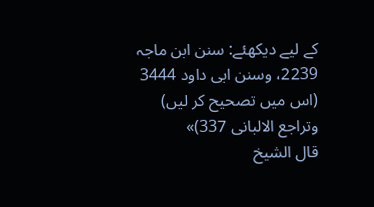کے لیے دیکھئے: سنن ابن ماجہ 2239، وسنن ابی داود 3444 (اس میں تصحیح کر لیں) وتراجع الالبانی 337)»
قال الشيخ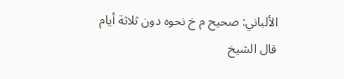الألباني: صحيح م خ نحوه دون ثلاثة أيام
قال الشيخ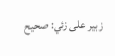زبير على زئي: صحيح